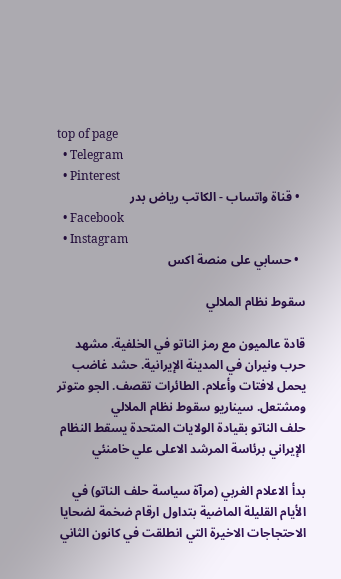top of page
  • Telegram
  • Pinterest
  • قناة واتساب - الكاتب رياض بدر
  • Facebook
  • Instagram
  • حسابي على منصة اكس

سقوط نظام الملالي

قادة عالميون مع رمز الناتو في الخلفية. مشهد حرب ونيران في المدينة الإيرانية. حشد غاضب يحمل لافتات وأعلام. الطائرات تقصف. الجو متوتر ومشتعل. سيناريو سقوط نظام الملالي
حلف الناتو بقيادة الولايات المتحدة يسقط النظام الإيراني برئاسة المرشد الاعلى علي خامنئي

بدأ الاعلام الغربي (مرآة سياسة حلف الناتو) في الأيام القليلة الماضية بتداول ارقام ضخمة لضحايا الاحتجاجات الاخيرة التي انطلقت في كانون الثاني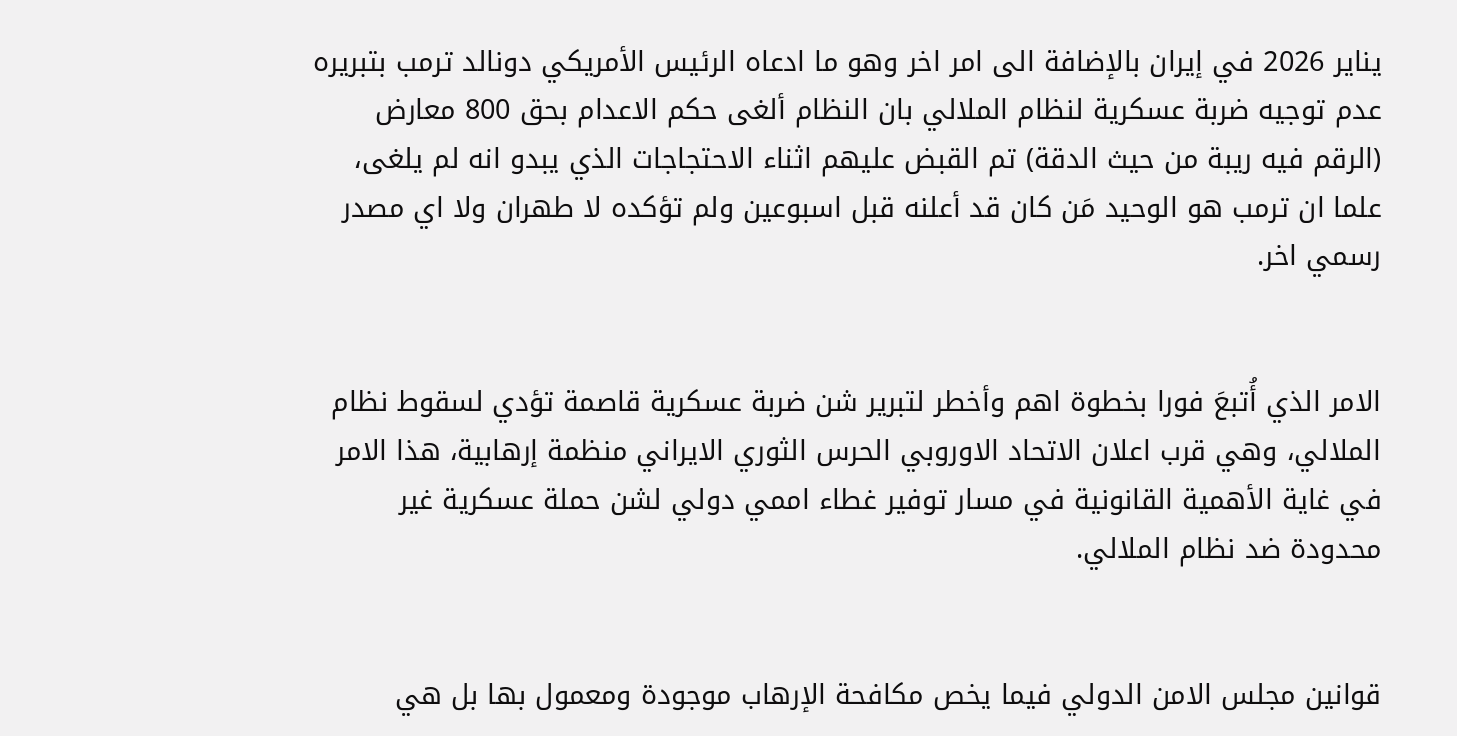يناير 2026 في إيران بالإضافة الى امر اخر وهو ما ادعاه الرئيس الأمريكي دونالد ترمب بتبريره عدم توجيه ضربة عسكرية لنظام الملالي بان النظام ألغى حكم الاعدام بحق 800 معارض (الرقم فيه ريبة من حيث الدقة) تم القبض عليهم اثناء الاحتجاجات الذي يبدو انه لم يلغى، علما ان ترمب هو الوحيد مَن كان قد أعلنه قبل اسبوعين ولم تؤكده لا طهران ولا اي مصدر رسمي اخر.


الامر الذي أُتبعَ فورا بخطوة اهم وأخطر لتبرير شن ضربة عسكرية قاصمة تؤدي لسقوط نظام الملالي، وهي قرب اعلان الاتحاد الاوروبي الحرس الثوري الايراني منظمة إرهابية، هذا الامر في غاية الأهمية القانونية في مسار توفير غطاء اممي دولي لشن حملة عسكرية غير محدودة ضد نظام الملالي.


قوانين مجلس الامن الدولي فيما يخص مكافحة الإرهاب موجودة ومعمول بها بل هي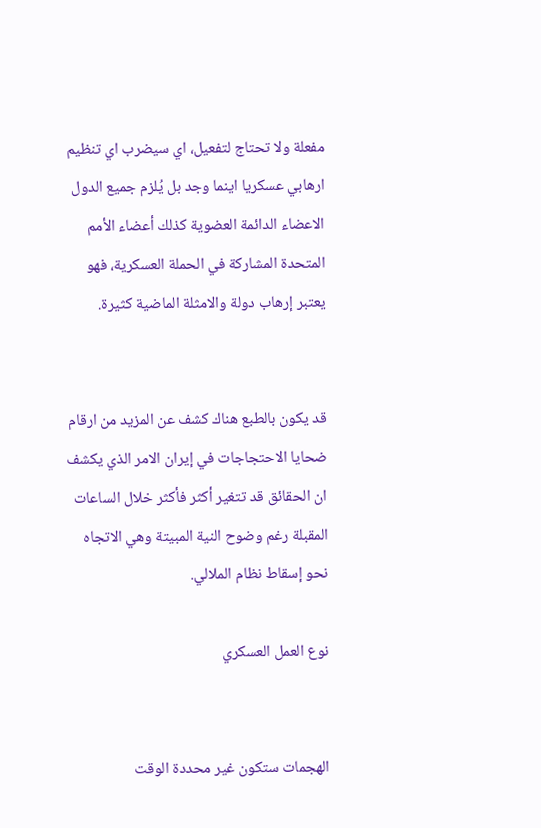مفعلة ولا تحتاج لتفعيل، اي سيضرب اي تنظيم ارهابي عسكريا اينما وجد بل يُلزم جميع الدول الاعضاء الدائمة العضوية كذلك أعضاء الأمم المتحدة المشاركة في الحملة العسكرية، فهو يعتبر إرهاب دولة والامثلة الماضية كثيرة.


قد يكون بالطبع هناك كشف عن المزيد من ارقام ضحايا الاحتجاجات في إيران الامر الذي يكشف ان الحقائق قد تتغير أكثر فأكثر خلال الساعات المقبلة رغم وضوح النية المبيتة وهي الاتجاه نحو إسقاط نظام الملالي.

نوع العمل العسكري


الهجمات ستكون غير محددة الوقت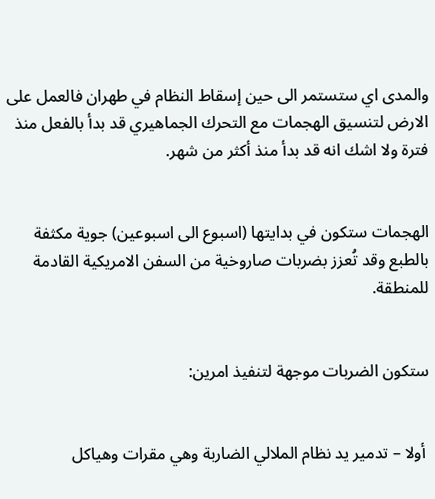والمدى اي ستستمر الى حين إسقاط النظام في طهران فالعمل على الارض لتنسيق الهجمات مع التحرك الجماهيري قد بدأ بالفعل منذ فترة ولا اشك انه قد بدأ منذ أكثر من شهر.


الهجمات ستكون في بدايتها (اسبوع الى اسبوعين) جوية مكثفة بالطبع وقد تُعزز بضربات صاروخية من السفن الامريكية القادمة للمنطقة.


ستكون الضربات موجهة لتنفيذ امرين:


 أولا – تدمير يد نظام الملالي الضاربة وهي مقرات وهياكل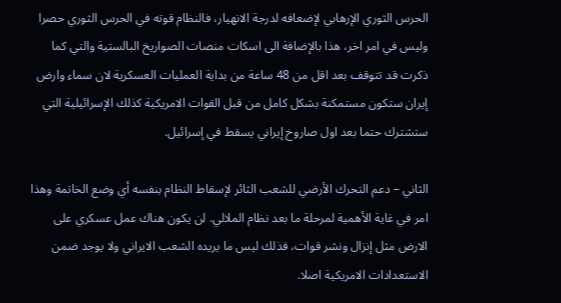الحرس الثوري الإرهابي لإضعافه لدرجة الانهيار، فالنظام قوته في الحرس الثوري حصرا وليس في امر اخر، هذا بالإضافة الى اسكات منصات الصواريخ البالستية والتي كما ذكرت قد تتوقف بعد اقل من 48 ساعة من بداية العمليات العسكرية لان سماء وارض إيران ستكون مستمكنة بشكل كامل من قبل القوات الامريكية كذلك الإسرائيلية التي ستشترك حتما بعد اول صاروخ إيراني يسقط في إسرائيل.

الثاني – دعم التحرك الأرضي للشعب الثائر لإسقاط النظام بنفسه أي وضع الخاتمة وهذا امر في غاية الأهمية لمرحلة ما بعد نظام الملالي. لن يكون هناك عمل عسكري على الارض مثل إنزال ونشر قوات، فذلك ليس ما يريده الشعب الايراني ولا يوجد ضمن الاستعدادات الامريكية اصلا.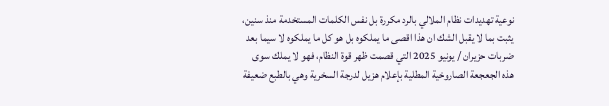نوعية تهديدات نظام الملالي بالرد مكررة بل نفس الكلمات المستخدمة منذ سنين، يثبت بما لا يقبل الشك ان هذا اقصى ما يملكوه بل هو كل ما يملكوه لا سيما بعد ضربات حزيران / يونيو 2025 التي قصمت ظهر قوة النظام، فهو لا يملك سوى هذه الجعجعة الصاروخية المطلية بإعلام هزيل لدرجة السخرية وهي بالطبع ضعيفة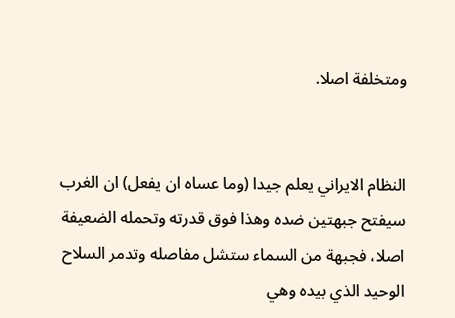ومتخلفة اصلا.


النظام الايراني يعلم جيدا (وما عساه ان يفعل) ان الغرب سيفتح جبهتين ضده وهذا فوق قدرته وتحمله الضعيفة اصلا، فجبهة من السماء ستشل مفاصله وتدمر السلاح الوحيد الذي بيده وهي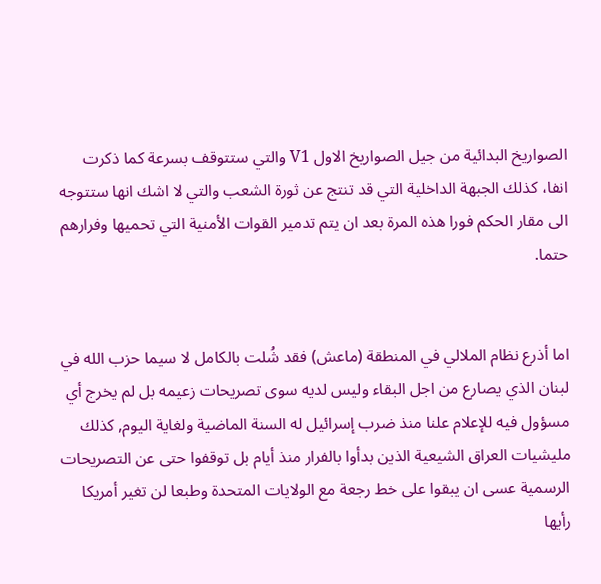الصواريخ البدائية من جيل الصواريخ الاول V1 والتي ستتوقف بسرعة كما ذكرت انفا، كذلك الجبهة الداخلية التي قد تنتج عن ثورة الشعب والتي لا اشك انها ستتوجه الى مقار الحكم فورا هذه المرة بعد ان يتم تدمير القوات الأمنية التي تحميها وفرارهم حتما.


اما أذرع نظام الملالي في المنطقة (ماعش) فقد شُلت بالكامل لا سيما حزب الله في لبنان الذي يصارع من اجل البقاء وليس لديه سوى تصريحات زعيمه بل لم يخرج أي مسؤول فيه للإعلام علنا منذ ضرب إسرائيل له السنة الماضية ولغاية اليوم, كذلك مليشيات العراق الشيعية الذين بدأوا بالفرار منذ أيام بل توقفوا حتى عن التصريحات الرسمية عسى ان يبقوا على خط رجعة مع الولايات المتحدة وطبعا لن تغير أمريكا رأيها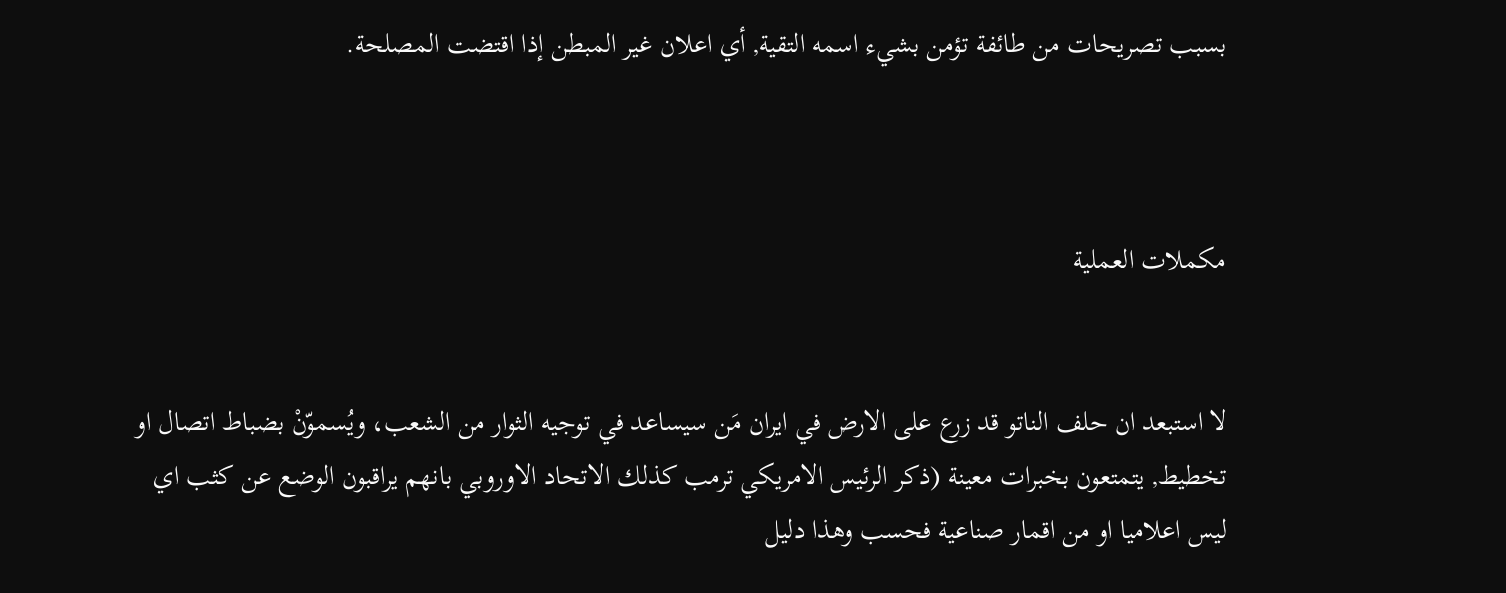بسبب تصريحات من طائفة تؤمن بشيء اسمه التقية, أي اعلان غير المبطن إذا اقتضت المصلحة.



مكملات العملية


لا استبعد ان حلف الناتو قد زرع على الارض في ايران مَن سيساعد في توجيه الثوار من الشعب، ويُسموّنْ بضباط اتصال او تخطيط, يتمتعون بخبرات معينة (ذكر الرئيس الامريكي ترمب كذلك الاتحاد الاوروبي بانهم يراقبون الوضع عن كثب اي  ليس اعلاميا او من اقمار صناعية فحسب وهذا دليل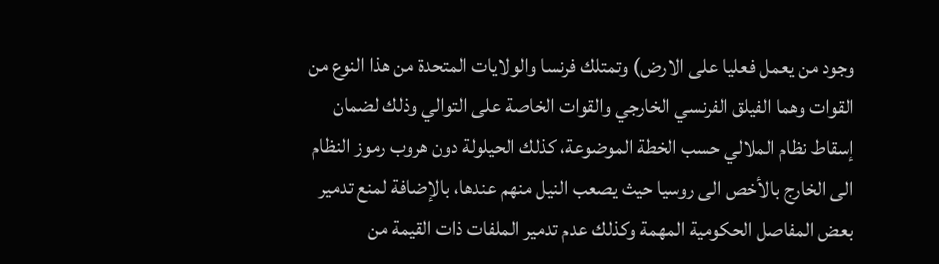وجود من يعمل فعليا على الارض) وتمتلك فرنسا والولايات المتحدة من هذا النوع من القوات وهما الفيلق الفرنسي الخارجي والقوات الخاصة على التوالي وذلك لضمان إسقاط نظام الملالي حسب الخطة الموضوعة، كذلك الحيلولة دون هروب رموز النظام الى الخارج بالأخص الى روسيا حيث يصعب النيل منهم عندها، بالإضافة لمنع تدمير بعض المفاصل الحكومية المهمة وكذلك عدم تدمير الملفات ذات القيمة من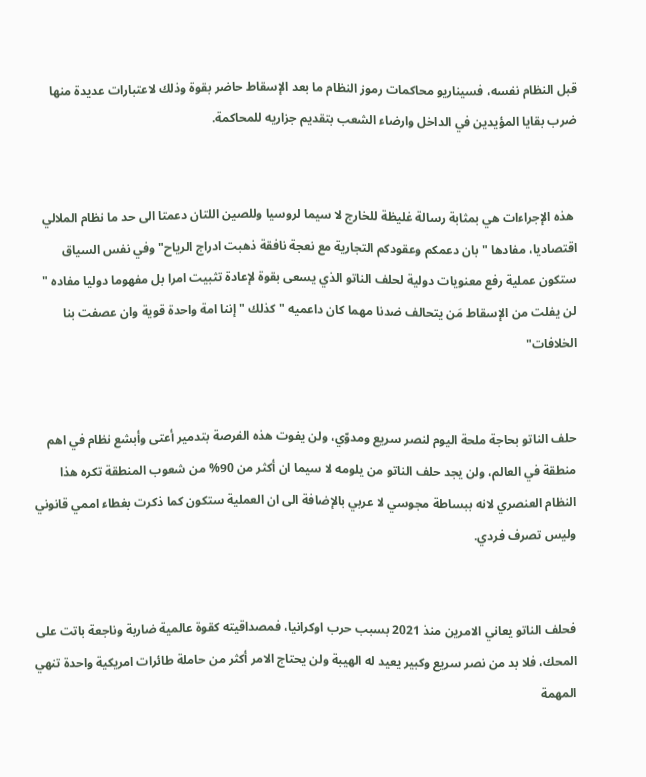قبل النظام نفسه، فسيناريو محاكمات رموز النظام ما بعد الإسقاط حاضر بقوة وذلك لاعتبارات عديدة منها ضرب بقايا المؤيدين في الداخل وارضاء الشعب بتقديم جزاريه للمحاكمة.


 هذه الإجراءات هي بمثابة رسالة غليظة للخارج لا سيما لروسيا وللصين اللتان دعمتا الى حد ما نظام الملالي اقتصاديا، مفادها " بان دعمكم وعقودكم التجارية مع نعجة نافقة ذهبت ادراج الرياح" وفي نفس السياق ستكون عملية رفع معنويات دولية لحلف الناتو الذي يسعى بقوة لإعادة تثبيت امرا بل مفهوما دوليا مفاده " لن يفلت من الإسقاط مَن يتحالف ضدنا مهما كان داعميه " كذلك " إننا امة واحدة قوية وان عصفت بنا الخلافات"


حلف الناتو بحاجة ملحة اليوم لنصر سريع ومدوّي، ولن يفوت هذه الفرصة بتدمير أعتى وأبشع نظام في اهم منطقة في العالم، ولن يجد حلف الناتو من يلومه لا سيما ان أكثر من 90% من شعوب المنطقة تكره هذا النظام العنصري لانه ببساطة مجوسي لا عربي بالإضافة الى ان العملية ستكون كما ذكرت بغطاء اممي قانوني وليس تصرف فردي.


فحلف الناتو يعاني الامرين منذ 2021 بسبب حرب اوكرانيا، فمصداقيته كقوة عالمية ضاربة وناجعة باتت على المحك، فلا بد من نصر سريع وكبير يعيد له الهيبة ولن يحتاج الامر أكثر من حاملة طائرات امريكية واحدة تنهي المهمة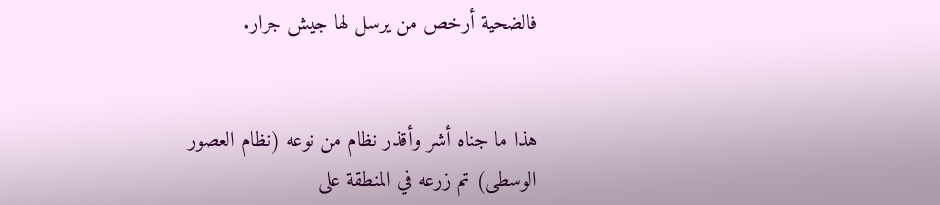فالضحية أرخص من يرسل لها جيش جرار.


هذا ما جناه أشر وأقذر نظام من نوعه (نظام العصور الوسطى) تم زرعه في المنطقة على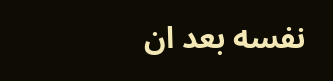نفسه بعد ان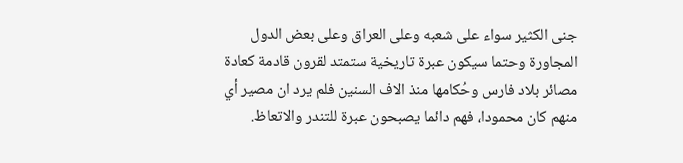جنى الكثير سواء على شعبه وعلى العراق وعلى بعض الدول المجاورة وحتما سيكون عبرة تاريخية ستمتد لقرون قادمة كعادة مصائر بلاد فارس وحُكامها منذ الاف السنين فلم يرد ان مصير أي منهم كان محمودا، فهم دائما يصبحون عبرة للتندر والاتعاظ.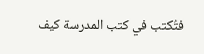فتُكتب في كتب المدرسة كيف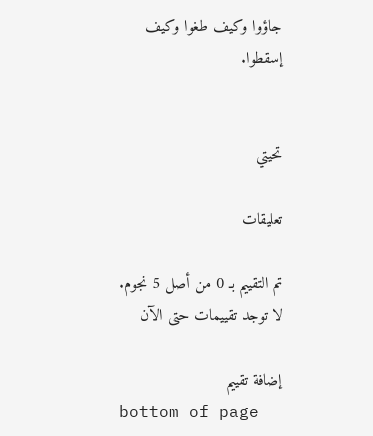جاؤوا وكيف طغوا وكيف إسقطوا.


تحيتي

تعليقات

تم التقييم بـ 0 من أصل 5 نجوم.
لا توجد تقييمات حتى الآن

إضافة تقييم
bottom of page